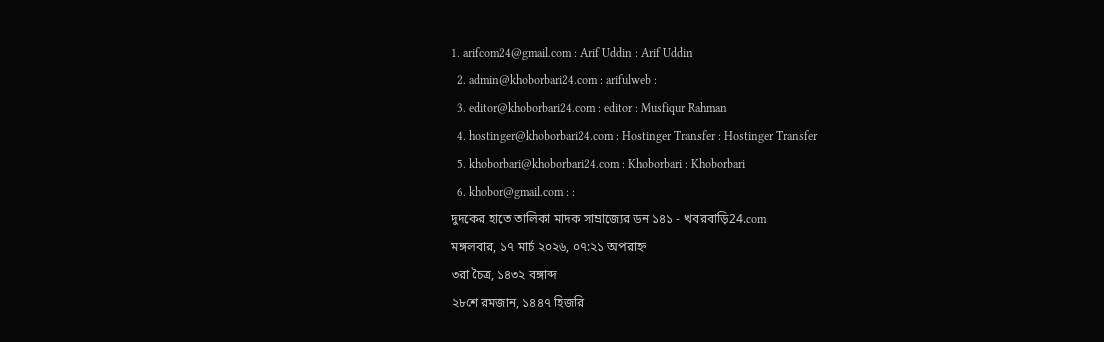1. arifcom24@gmail.com : Arif Uddin : Arif Uddin
  2. admin@khoborbari24.com : arifulweb :
  3. editor@khoborbari24.com : editor : Musfiqur Rahman
  4. hostinger@khoborbari24.com : Hostinger Transfer : Hostinger Transfer
  5. khoborbari@khoborbari24.com : Khoborbari : Khoborbari
  6. khobor@gmail.com : :
দুদকের হাতে তালিকা মাদক সাম্রাজ্যের ডন ১৪১ - খবরবাড়ি24.com
মঙ্গলবার, ১৭ মার্চ ২০২৬, ০৭:২১ অপরাহ্ন
৩রা চৈত্র, ১৪৩২ বঙ্গাব্দ
২৮শে রমজান, ১৪৪৭ হিজরি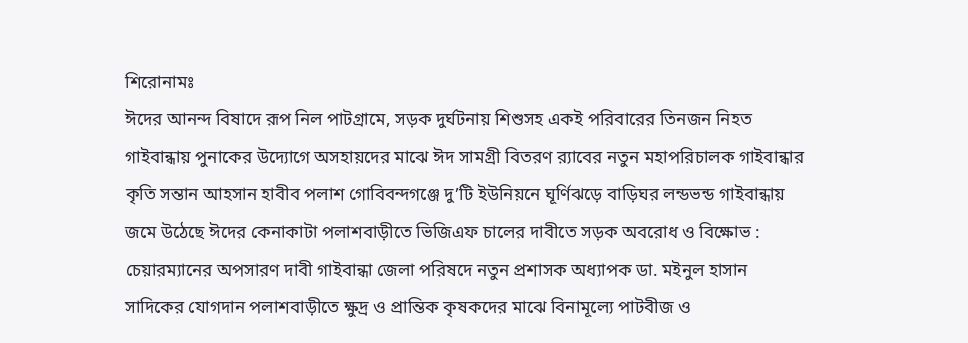শিরোনামঃ
ঈদের আনন্দ বিষাদে রূপ নিল পাটগ্রামে, সড়ক দুর্ঘটনায় শিশুসহ একই পরিবারের তিনজন নিহত গাইবান্ধায় পুনাকের উদ্যোগে অসহায়দের মাঝে ঈদ সামগ্রী বিতরণ র‌্যাবের নতুন মহাপরিচালক গাইবান্ধার কৃতি সন্তান আহসান হাবীব পলাশ গোবিবন্দগঞ্জে দু’টি ইউনিয়নে ঘূর্ণিঝড়ে বাড়িঘর লন্ডভন্ড গাইবান্ধায় জমে উঠেছে ঈদের কেনাকাটা পলাশবাড়ীতে ভিজিএফ চালের দাবীতে সড়ক অবরোধ ও বিক্ষোভ : চেয়ারম্যানের অপসারণ দাবী গাইবান্ধা জেলা পরিষদে নতুন প্রশাসক অধ্যাপক ডা. মইনুল হাসান সাদিকের যোগদান পলাশবাড়ীতে ক্ষুদ্র ও প্রান্তিক কৃষকদের মাঝে বিনামূল্যে পাটবীজ ও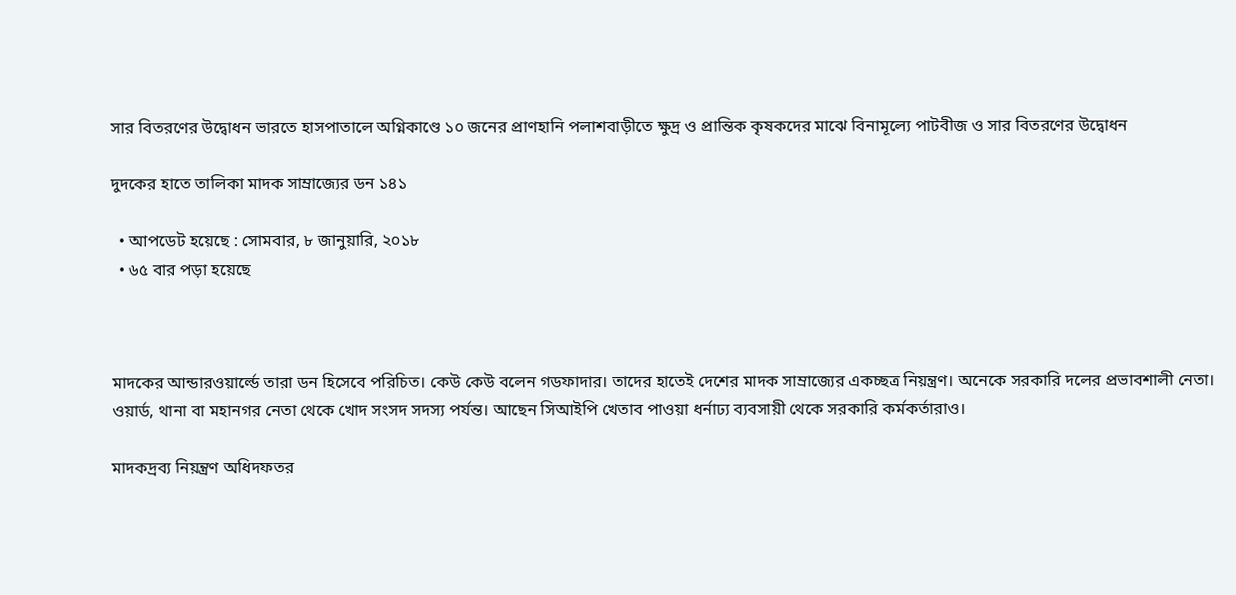সার বিতরণের উদ্বোধন ভারতে হাসপাতালে অগ্নিকাণ্ডে ১০ জনের প্রাণহানি পলাশবাড়ীতে ক্ষুদ্র ও প্রান্তিক কৃষকদের মাঝে বিনামূল্যে পাটবীজ ও সার বিতরণের উদ্বোধন

দুদকের হাতে তালিকা মাদক সাম্রাজ্যের ডন ১৪১

  • আপডেট হয়েছে : সোমবার, ৮ জানুয়ারি, ২০১৮
  • ৬৫ বার পড়া হয়েছে



মাদকের আন্ডারওয়ার্ল্ডে তারা ডন হিসেবে পরিচিত। কেউ কেউ বলেন গডফাদার। তাদের হাতেই দেশের মাদক সাম্রাজ্যের একচ্ছত্র নিয়ন্ত্রণ। অনেকে সরকারি দলের প্রভাবশালী নেতা। ওয়ার্ড, থানা বা মহানগর নেতা থেকে খোদ সংসদ সদস্য পর্যন্ত। আছেন সিআইপি খেতাব পাওয়া ধর্নাঢ্য ব্যবসায়ী থেকে সরকারি কর্মকর্তারাও।

মাদকদ্রব্য নিয়ন্ত্রণ অধিদফতর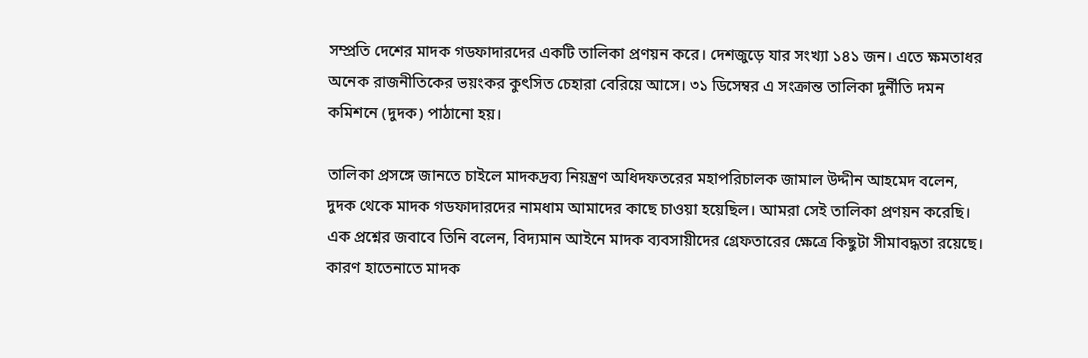সম্প্রতি দেশের মাদক গডফাদারদের একটি তালিকা প্রণয়ন করে। দেশজুড়ে যার সংখ্যা ১৪১ জন। এতে ক্ষমতাধর অনেক রাজনীতিকের ভয়ংকর কুৎসিত চেহারা বেরিয়ে আসে। ৩১ ডিসেম্বর এ সংক্রান্ত তালিকা দুর্নীতি দমন কমিশনে (দুদক) পাঠানো হয়।

তালিকা প্রসঙ্গে জানতে চাইলে মাদকদ্রব্য নিয়ন্ত্রণ অধিদফতরের মহাপরিচালক জামাল উদ্দীন আহমেদ বলেন, দুদক থেকে মাদক গডফাদারদের নামধাম আমাদের কাছে চাওয়া হয়েছিল। আমরা সেই তালিকা প্রণয়ন করেছি। এক প্রশ্নের জবাবে তিনি বলেন, বিদ্যমান আইনে মাদক ব্যবসায়ীদের গ্রেফতারের ক্ষেত্রে কিছুটা সীমাবদ্ধতা রয়েছে। কারণ হাতেনাতে মাদক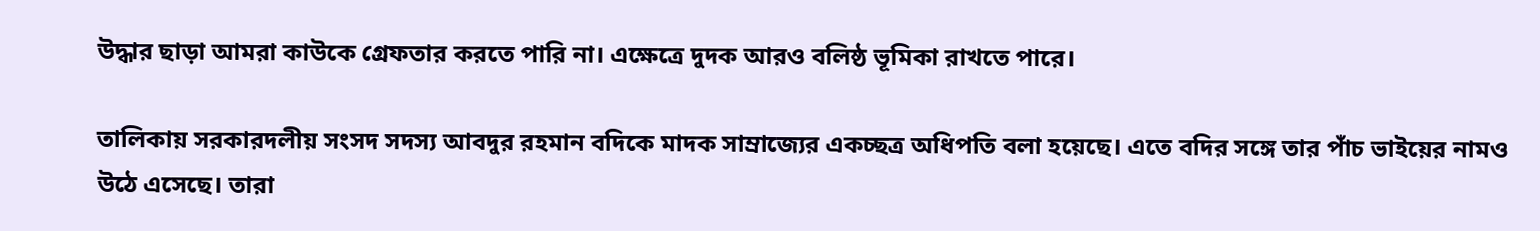উদ্ধার ছাড়া আমরা কাউকে গ্রেফতার করতে পারি না। এক্ষেত্রে দুদক আরও বলিষ্ঠ ভূমিকা রাখতে পারে।

তালিকায় সরকারদলীয় সংসদ সদস্য আবদুর রহমান বদিকে মাদক সাম্রাজ্যের একচ্ছত্র অধিপতি বলা হয়েছে। এতে বদির সঙ্গে তার পাঁচ ভাইয়ের নামও উঠে এসেছে। তারা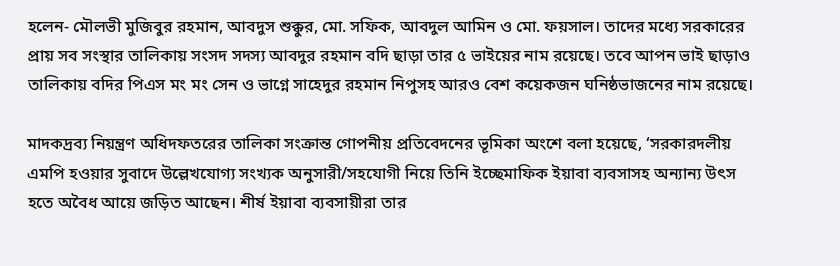হলেন- মৌলভী মুজিবুর রহমান, আবদুস শুক্কুর, মো. সফিক, আবদুল আমিন ও মো. ফয়সাল। তাদের মধ্যে সরকারের প্রায় সব সংস্থার তালিকায় সংসদ সদস্য আবদুর রহমান বদি ছাড়া তার ৫ ভাইয়ের নাম রয়েছে। তবে আপন ভাই ছাড়াও তালিকায় বদির পিএস মং মং সেন ও ভাগ্নে সাহেদুর রহমান নিপুসহ আরও বেশ কয়েকজন ঘনিষ্ঠভাজনের নাম রয়েছে।

মাদকদ্রব্য নিয়ন্ত্রণ অধিদফতরের তালিকা সংক্রান্ত গোপনীয় প্রতিবেদনের ভূমিকা অংশে বলা হয়েছে, ‘সরকারদলীয় এমপি হওয়ার সুবাদে উল্লেখযোগ্য সংখ্যক অনুসারী/সহযোগী নিয়ে তিনি ইচ্ছেমাফিক ইয়াবা ব্যবসাসহ অন্যান্য উৎস হতে অবৈধ আয়ে জড়িত আছেন। শীর্ষ ইয়াবা ব্যবসায়ীরা তার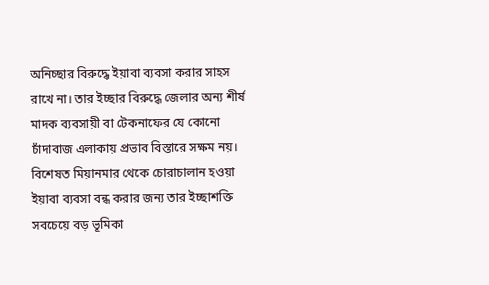অনিচ্ছার বিরুদ্ধে ইয়াবা ব্যবসা করার সাহস রাখে না। তার ইচ্ছার বিরুদ্ধে জেলার অন্য শীর্ষ মাদক ব্যবসায়ী বা টেকনাফের যে কোনো চাঁদাবাজ এলাকায় প্রভাব বিস্তারে সক্ষম নয়। বিশেষত মিয়ানমার থেকে চোরাচালান হওয়া ইয়াবা ব্যবসা বন্ধ করার জন্য তার ইচ্ছাশক্তি সবচেয়ে বড় ভূমিকা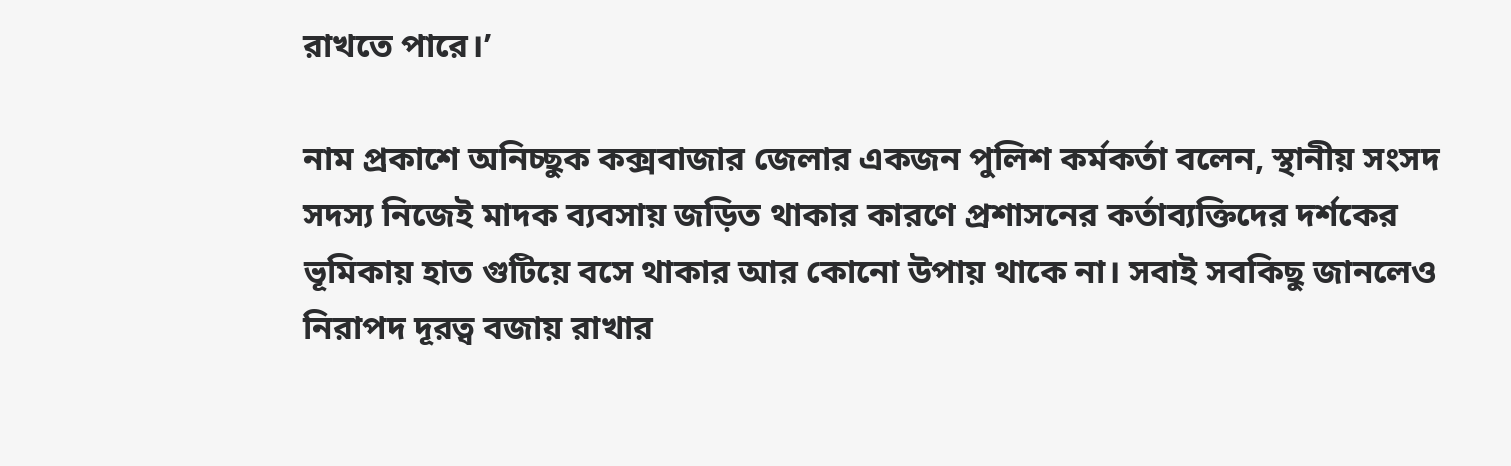রাখতে পারে।’

নাম প্রকাশে অনিচ্ছুক কক্সবাজার জেলার একজন পুলিশ কর্মকর্তা বলেন, স্থানীয় সংসদ সদস্য নিজেই মাদক ব্যবসায় জড়িত থাকার কারণে প্রশাসনের কর্তাব্যক্তিদের দর্শকের ভূমিকায় হাত গুটিয়ে বসে থাকার আর কোনো উপায় থাকে না। সবাই সবকিছু জানলেও নিরাপদ দূরত্ব বজায় রাখার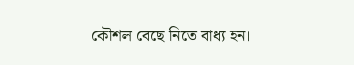কৌশল বেছে নিতে বাধ্য হন।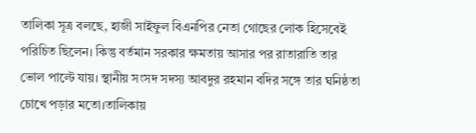তালিকা সূত্র বলছে, হাজী সাইফুল বিএনপির নেতা গোছের লোক হিসেবেই পরিচিত ছিলেন। কিন্তু বর্তমান সরকার ক্ষমতায় আসার পর রাতারাতি তার ভোল পাল্টে যায়। স্থানীয় সংসদ সদস্য আবদুর রহমান বদির সঙ্গে তার ঘনিষ্ঠতা চোখে পড়ার মতো।তালিকায়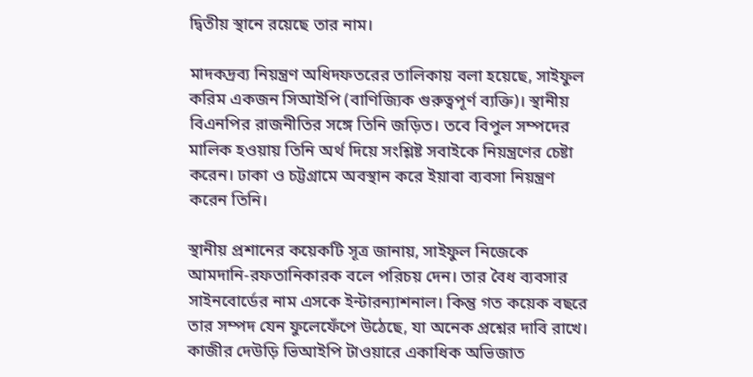দ্বিতীয় স্থানে রয়েছে তার নাম।

মাদকদ্রব্য নিয়ন্ত্রণ অধিদফতরের তালিকায় বলা হয়েছে, সাইফুল করিম একজন সিআইপি (বাণিজ্যিক গুরুত্বপূর্ণ ব্যক্তি)। স্থানীয় বিএনপির রাজনীতির সঙ্গে তিনি জড়িত। তবে বিপুল সম্পদের মালিক হওয়ায় তিনি অর্থ দিয়ে সংশ্লিষ্ট সবাইকে নিয়ন্ত্রণের চেষ্টা করেন। ঢাকা ও চট্টগ্রামে অবস্থান করে ইয়াবা ব্যবসা নিয়ন্ত্রণ করেন তিনি।

স্থানীয় প্রশানের কয়েকটি সূত্র জানায়, সাইফুল নিজেকে আমদানি-রফতানিকারক বলে পরিচয় দেন। তার বৈধ ব্যবসার সাইনবোর্ডের নাম এসকে ইন্টারন্যাশনাল। কিন্তু গত কয়েক বছরে তার সম্পদ যেন ফুলেফেঁপে উঠেছে, যা অনেক প্রশ্নের দাবি রাখে। কাজীর দেউড়ি ভিআইপি টাওয়ারে একাধিক অভিজাত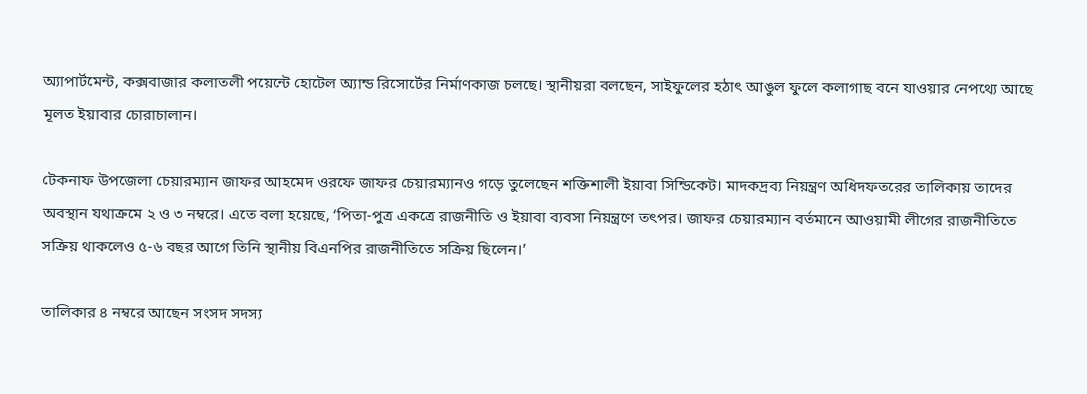অ্যাপার্টমেন্ট, কক্সবাজার কলাতলী পয়েন্টে হোটেল অ্যান্ড রিসোর্টের নির্মাণকাজ চলছে। স্থানীয়রা বলছেন, সাইফুলের হঠাৎ আঙুল ফুলে কলাগাছ বনে যাওয়ার নেপথ্যে আছে মূলত ইয়াবার চোরাচালান।

টেকনাফ উপজেলা চেয়ারম্যান জাফর আহমেদ ওরফে জাফর চেয়ারম্যানও গড়ে তুলেছেন শক্তিশালী ইয়াবা সিন্ডিকেট। মাদকদ্রব্য নিয়ন্ত্রণ অধিদফতরের তালিকায় তাদের অবস্থান যথাক্রমে ২ ও ৩ নম্বরে। এতে বলা হয়েছে, ‘পিতা-পুত্র একত্রে রাজনীতি ও ইয়াবা ব্যবসা নিয়ন্ত্রণে তৎপর। জাফর চেয়ারম্যান বর্তমানে আওয়ামী লীগের রাজনীতিতে সক্রিয় থাকলেও ৫-৬ বছর আগে তিনি স্থানীয় বিএনপির রাজনীতিতে সক্রিয় ছিলেন।’

তালিকার ৪ নম্বরে আছেন সংসদ সদস্য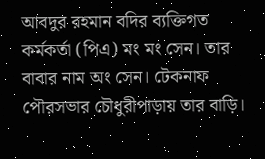আবদুর রহমান বদির ব্যক্তিগত কর্মকর্তা (পিএ) মং মং সেন। তার বাবার নাম অং সেন। টেকনাফ পৌরসভার চৌধুরীপাড়ায় তার বাড়ি।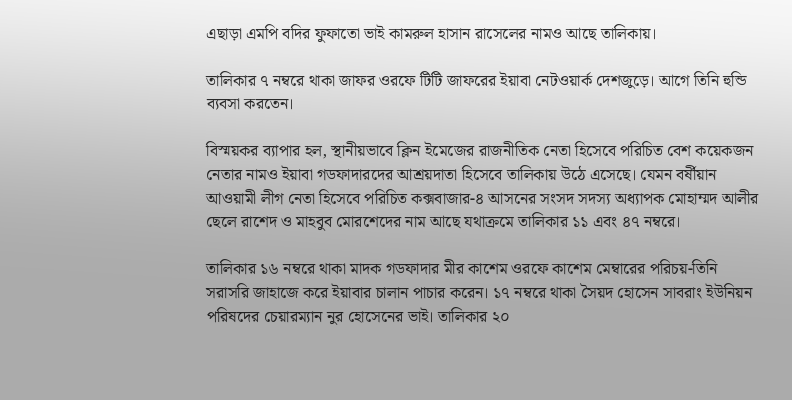এছাড়া এমপি বদির ফুফাতো ভাই কামরুল হাসান রাসেলের নামও আছে তালিকায়।

তালিকার ৭ নম্বরে থাকা জাফর ওরফে টিটি জাফরের ইয়াবা নেটওয়ার্ক দেশজুড়ে। আগে তিনি হুন্ডি ব্যবসা করতেন।

বিস্ময়কর ব্যাপার হল, স্থানীয়ভাবে ক্লিন ইমেজের রাজনীতিক নেতা হিসেবে পরিচিত বেশ কয়েকজন নেতার নামও ইয়াবা গডফাদারদের আশ্রয়দাতা হিসেবে তালিকায় উঠে এসেছে। যেমন বর্ষীয়ান আওয়ামী লীগ নেতা হিসেবে পরিচিত কক্সবাজার-৪ আসনের সংসদ সদস্য অধ্যাপক মোহাম্মদ আলীর ছেলে রাশেদ ও মাহবুব মোরশেদের নাম আছে যথাক্রমে তালিকার ১১ এবং ৪৭ নম্বরে।

তালিকার ১৬ নম্বরে থাকা মাদক গডফাদার মীর কাশেম ওরফে কাশেম মেম্বারের পরিচয়-তিনি সরাসরি জাহাজে করে ইয়াবার চালান পাচার করেন। ১৭ নম্বরে থাকা সৈয়দ হোসেন সাবরাং ইউনিয়ন পরিষদের চেয়ারম্যান নুর হোসেনের ভাই। তালিকার ২০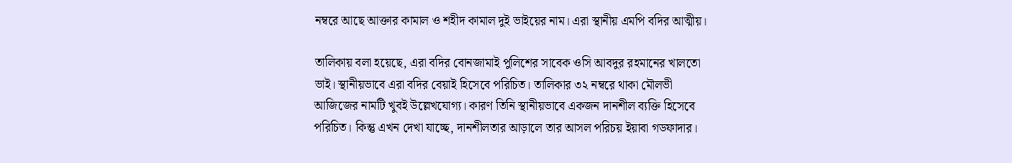নম্বরে আছে আক্তার কামাল ও শহীদ কামাল দুই ভাইয়ের নাম। এরা স্থানীয় এমপি বদির আত্মীয়।

তালিকায় বলা হয়েছে, এরা বদির বোনজামাই পুলিশের সাবেক ওসি আবদুর রহমানের খালতো ভাই। স্থানীয়ভাবে এরা বদির বেয়াই হিসেবে পরিচিত। তালিকার ৩২ নম্বরে থাকা মৌলভী আজিজের নামটি খুবই উল্লেখযোগ্য। কারণ তিনি স্থানীয়ভাবে একজন দানশীল ব্যক্তি হিসেবে পরিচিত। কিন্তু এখন দেখা যাচ্ছে, দানশীলতার আড়ালে তার আসল পরিচয় ইয়াবা গডফাদার।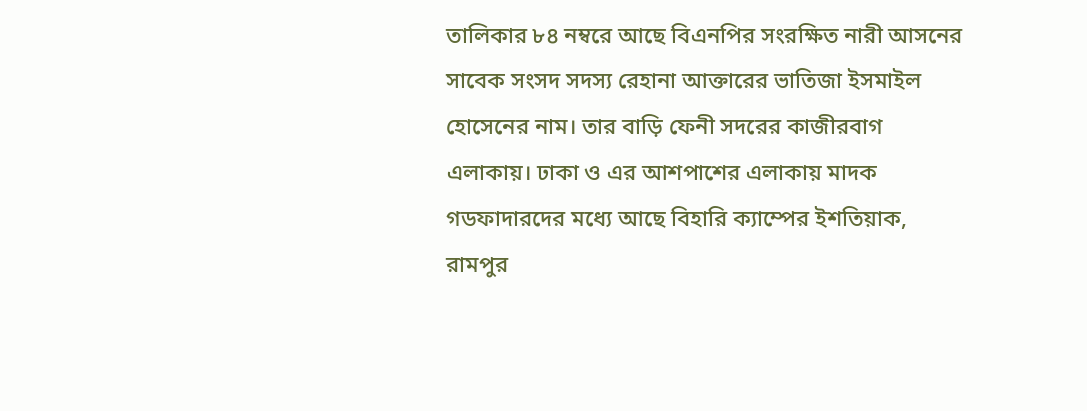তালিকার ৮৪ নম্বরে আছে বিএনপির সংরক্ষিত নারী আসনের সাবেক সংসদ সদস্য রেহানা আক্তারের ভাতিজা ইসমাইল হোসেনের নাম। তার বাড়ি ফেনী সদরের কাজীরবাগ এলাকায়। ঢাকা ও এর আশপাশের এলাকায় মাদক গডফাদারদের মধ্যে আছে বিহারি ক্যাম্পের ইশতিয়াক, রামপুর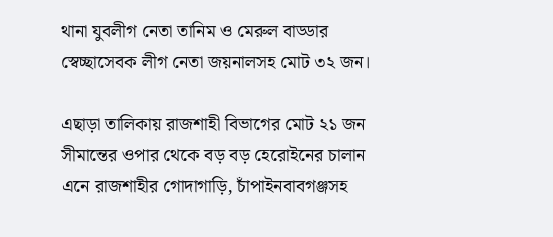থানা যুবলীগ নেতা তানিম ও মেরুল বাড্ডার স্বেচ্ছাসেবক লীগ নেতা জয়নালসহ মোট ৩২ জন।

এছাড়া তালিকায় রাজশাহী বিভাগের মোট ২১ জন সীমান্তের ওপার থেকে বড় বড় হেরোইনের চালান এনে রাজশাহীর গোদাগাড়ি, চাঁপাইনবাবগঞ্জসহ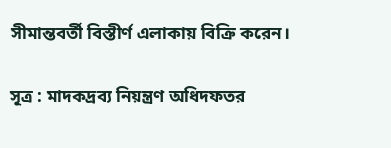সীমান্তবর্তী বিস্তীর্ণ এলাকায় বিক্রি করেন।

সূত্র : মাদকদ্রব্য নিয়ন্ত্রণ অধিদফতর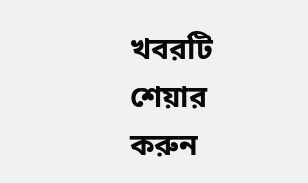খবরটি শেয়ার করুন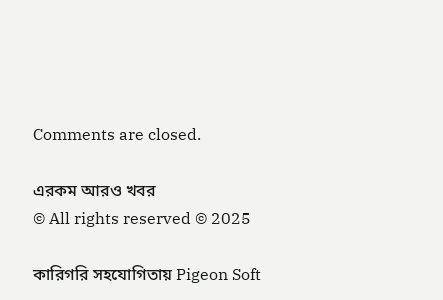Comments are closed.

এরকম আরও খবর
© All rights reserved © 2025

কারিগরি সহযোগিতায় Pigeon Soft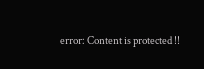error: Content is protected !!